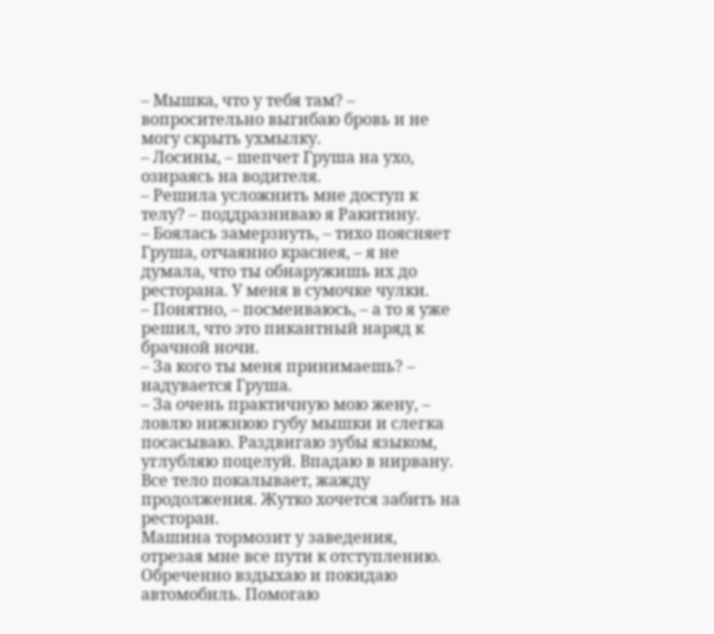– Мышка, что у тебя там? – вопросительно выгибаю бровь и не могу скрыть ухмылку.
– Лосины, – шепчет Груша на ухо, озираясь на водителя.
– Решила усложнить мне доступ к телу? – поддразниваю я Ракитину.
– Боялась замерзнуть, – тихо поясняет Груша, отчаянно краснея, – я не думала, что ты обнаружишь их до ресторана. У меня в сумочке чулки.
– Понятно, – посмеиваюсь, – а то я уже решил, что это пикантный наряд к брачной ночи.
– За кого ты меня принимаешь? – надувается Груша.
– За очень практичную мою жену, – ловлю нижнюю губу мышки и слегка посасываю. Раздвигаю зубы языком, углубляю поцелуй. Впадаю в нирвану. Все тело покалывает, жажду продолжения. Жутко хочется забить на ресторан.
Машина тормозит у заведения, отрезая мне все пути к отступлению. Обреченно вздыхаю и покидаю автомобиль. Помогаю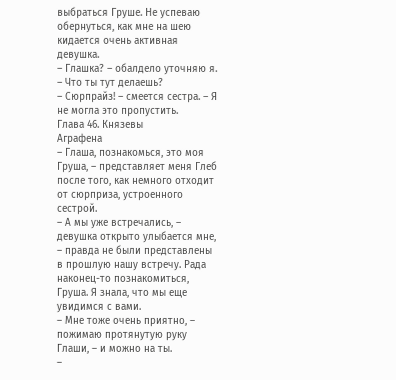выбраться Груше. Не успеваю обернуться, как мне на шею кидается очень активная девушка.
– Глашка? – обалдело уточняю я. – Что ты тут делаешь?
– Сюрпрайз! – смеется сестра. – Я не могла это пропустить.
Глава 46. Князевы
Аграфена
– Глаша, познакомься, это моя Груша, – представляет меня Глеб после того, как немного отходит от сюрприза, устроенного сестрой.
– А мы уже встречались, – девушка открыто улыбается мне, – правда не были представлены в прошлую нашу встречу. Рада наконец-то познакомиться, Груша. Я знала, что мы еще увидимся с вами.
– Мне тоже очень приятно, – пожимаю протянутую руку Глаши, – и можно на ты.
–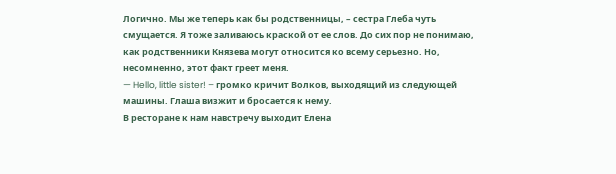Логично. Мы же теперь как бы родственницы, – сестра Глеба чуть смущается. Я тоже заливаюсь краской от ее слов. До сих пор не понимаю, как родственники Князева могут относится ко всему серьезно. Но, несомненно, этот факт греет меня.
— Hello, little sister! – громко кричит Волков, выходящий из следующей машины. Глаша визжит и бросается к нему.
В ресторане к нам навстречу выходит Елена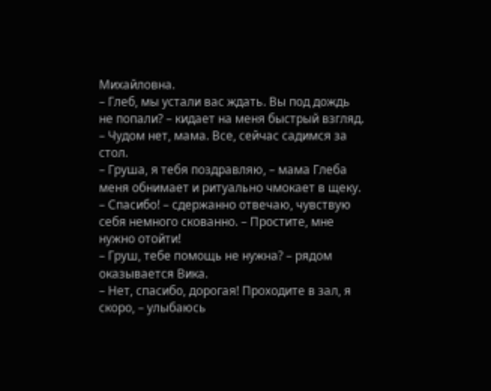Михайловна.
– Глеб, мы устали вас ждать. Вы под дождь не попали? – кидает на меня быстрый взгляд.
– Чудом нет, мама. Все, сейчас садимся за стол.
– Груша, я тебя поздравляю, – мама Глеба меня обнимает и ритуально чмокает в щеку.
– Спасибо! – сдержанно отвечаю, чувствую себя немного скованно. – Простите, мне нужно отойти!
– Груш, тебе помощь не нужна? – рядом оказывается Вика.
– Нет, спасибо, дорогая! Проходите в зал, я скоро, – улыбаюсь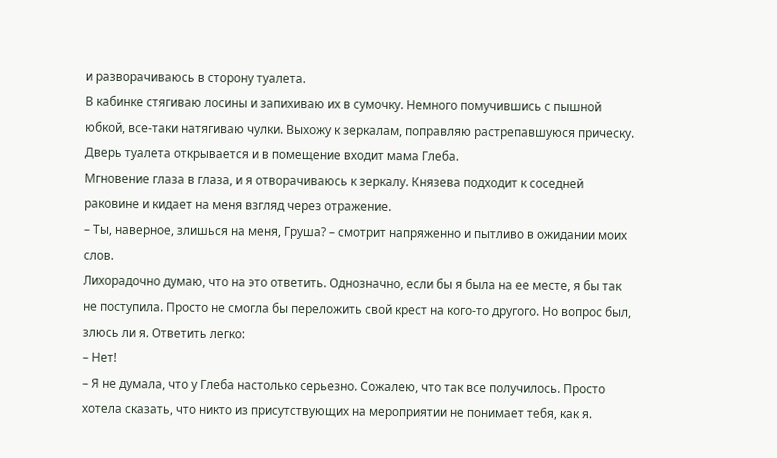и разворачиваюсь в сторону туалета.
В кабинке стягиваю лосины и запихиваю их в сумочку. Немного помучившись с пышной юбкой, все-таки натягиваю чулки. Выхожу к зеркалам, поправляю растрепавшуюся прическу. Дверь туалета открывается и в помещение входит мама Глеба.
Мгновение глаза в глаза, и я отворачиваюсь к зеркалу. Князева подходит к соседней раковине и кидает на меня взгляд через отражение.
– Ты, наверное, злишься на меня, Груша? – смотрит напряженно и пытливо в ожидании моих слов.
Лихорадочно думаю, что на это ответить. Однозначно, если бы я была на ее месте, я бы так не поступила. Просто не смогла бы переложить свой крест на кого-то другого. Но вопрос был, злюсь ли я. Ответить легко:
– Нет!
– Я не думала, что у Глеба настолько серьезно. Сожалею, что так все получилось. Просто хотела сказать, что никто из присутствующих на мероприятии не понимает тебя, как я.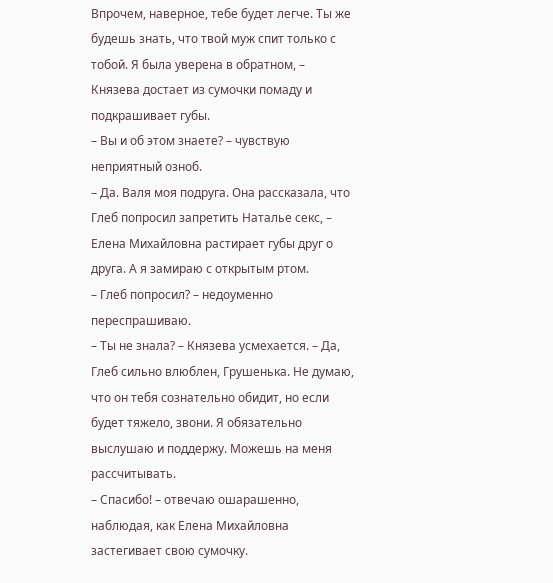Впрочем, наверное, тебе будет легче. Ты же будешь знать, что твой муж спит только с тобой. Я была уверена в обратном, – Князева достает из сумочки помаду и подкрашивает губы.
– Вы и об этом знаете? – чувствую неприятный озноб.
– Да. Валя моя подруга. Она рассказала, что Глеб попросил запретить Наталье секс, – Елена Михайловна растирает губы друг о друга. А я замираю с открытым ртом.
– Глеб попросил? – недоуменно переспрашиваю.
– Ты не знала? – Князева усмехается. – Да, Глеб сильно влюблен, Грушенька. Не думаю, что он тебя сознательно обидит, но если будет тяжело, звони. Я обязательно выслушаю и поддержу. Можешь на меня рассчитывать.
– Спасибо! – отвечаю ошарашенно, наблюдая, как Елена Михайловна застегивает свою сумочку.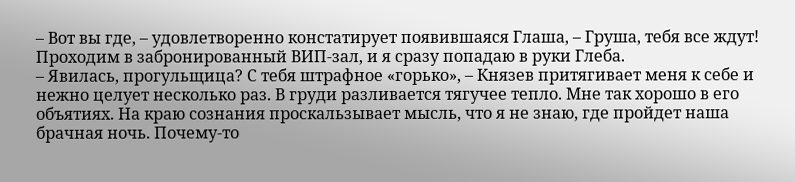– Вот вы где, – удовлетворенно констатирует появившаяся Глаша, – Груша, тебя все ждут!
Проходим в забронированный ВИП-зал, и я сразу попадаю в руки Глеба.
– Явилась, прогульщица? С тебя штрафное «горько», – Князев притягивает меня к себе и нежно целует несколько раз. В груди разливается тягучее тепло. Мне так хорошо в его объятиях. На краю сознания проскальзывает мысль, что я не знаю, где пройдет наша брачная ночь. Почему-то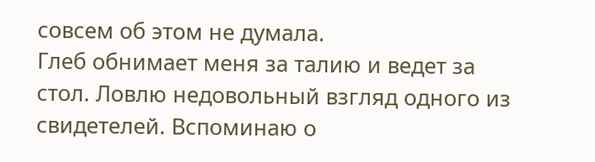совсем об этом не думала.
Глеб обнимает меня за талию и ведет за стол. Ловлю недовольный взгляд одного из свидетелей. Вспоминаю о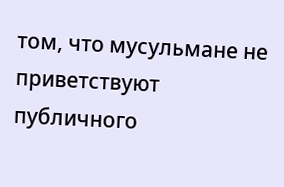том, что мусульмане не приветствуют публичного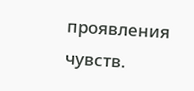проявления чувств.